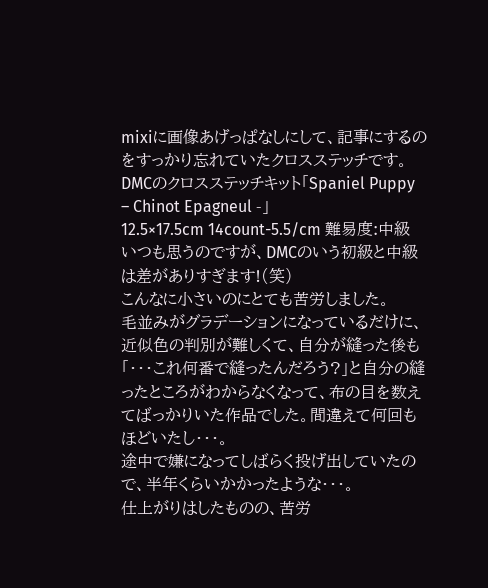mixiに画像あげっぱなしにして、記事にするのをすっかり忘れていたクロスステッチです。
DMCのクロスステッチキット「Spaniel Puppy – Chinot Epagneul -」
12.5×17.5cm 14count-5.5/cm 難易度:中級
いつも思うのですが、DMCのいう初級と中級は差がありすぎます!(笑)
こんなに小さいのにとても苦労しました。
毛並みがグラデーションになっているだけに、近似色の判別が難しくて、自分が縫った後も「・・・これ何番で縫ったんだろう?」と自分の縫ったところがわからなくなって、布の目を数えてばっかりいた作品でした。間違えて何回もほどいたし・・・。
途中で嫌になってしばらく投げ出していたので、半年くらいかかったような・・・。
仕上がりはしたものの、苦労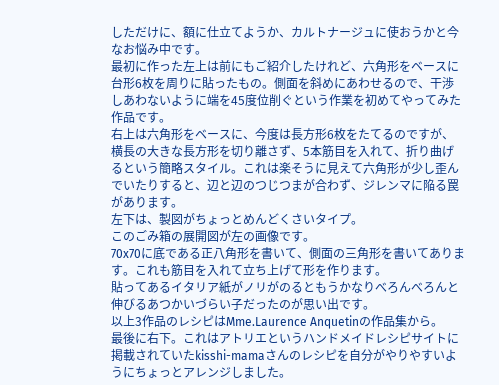しただけに、額に仕立てようか、カルトナージュに使おうかと今なお悩み中です。
最初に作った左上は前にもご紹介したけれど、六角形をベースに台形6枚を周りに貼ったもの。側面を斜めにあわせるので、干渉しあわないように端を45度位削ぐという作業を初めてやってみた作品です。
右上は六角形をベースに、今度は長方形6枚をたてるのですが、横長の大きな長方形を切り離さず、5本筋目を入れて、折り曲げるという簡略スタイル。これは楽そうに見えて六角形が少し歪んでいたりすると、辺と辺のつじつまが合わず、ジレンマに陥る罠があります。
左下は、製図がちょっとめんどくさいタイプ。
このごみ箱の展開図が左の画像です。
70x70に底である正八角形を書いて、側面の三角形を書いてあります。これも筋目を入れて立ち上げて形を作ります。
貼ってあるイタリア紙がノリがのるともうかなりべろんべろんと伸びるあつかいづらい子だったのが思い出です。
以上3作品のレシピはMme.Laurence Anquetinの作品集から。
最後に右下。これはアトリエというハンドメイドレシピサイトに掲載されていたkisshi-mamaさんのレシピを自分がやりやすいようにちょっとアレンジしました。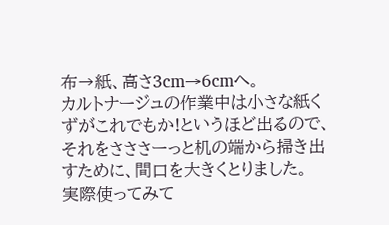布→紙、高さ3cm→6cmへ。
カルトナージュの作業中は小さな紙くずがこれでもか!というほど出るので、それをさささーっと机の端から掃き出すために、間口を大きくとりました。
実際使ってみて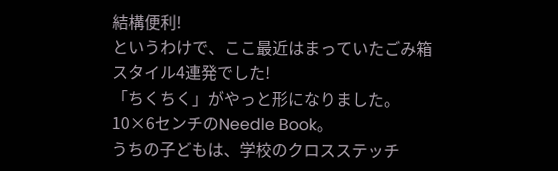結構便利!
というわけで、ここ最近はまっていたごみ箱スタイル4連発でした!
「ちくちく」がやっと形になりました。
10×6センチのNeedle Book。
うちの子どもは、学校のクロスステッチ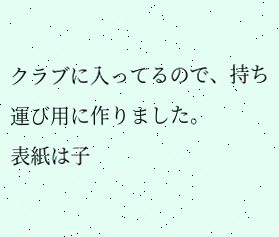クラブに入ってるので、持ち運び用に作りました。
表紙は子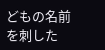どもの名前を刺した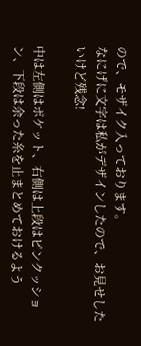ので、モザイク入っております。
なにげに文字は私がデザインしたので、お見せしたいけど残念!

中は左側はポケット、右側は上段はピンクッション、下段は余った糸を止まとめておけるよう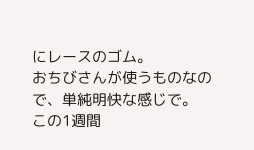にレースのゴム。
おちびさんが使うものなので、単純明快な感じで。
この1週間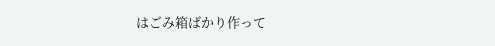はごみ箱ばかり作って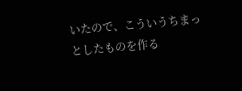いたので、こういうちまっとしたものを作る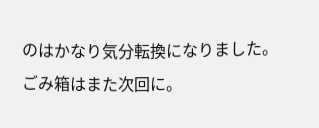のはかなり気分転換になりました。
ごみ箱はまた次回に。